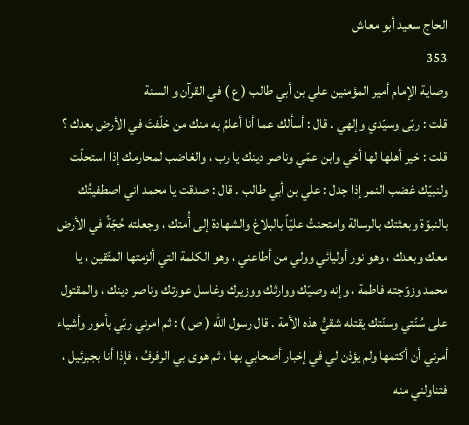الحاج سعيد أبو معاش
353
وصاية الإمام أمير المؤمنين علي بن أبي طالب ( ع ) في القرآن و السنة
قلت : ربّى وسيّدي وإلهي . قال : أسألك عما أنا أعلمُ به منك من خلّفتَ في الأرض بعدك ؟ قلت : خير أهلها لها أخي وابن عمّي وناصر دينك يا رب ، والغاضب لمحارمك إذا استحلّت ولنبيّك غضب النمر إذا جدل : علي بن أبي طالب . قال : صدقت يا محمد اني اصطفيتُك بالنبوّة وبعثتك بالرسالة وامتحنتُ عليّاً بالبلاغ والشهادة إلى أُمتك ، وجعلته حُجّةً في الأرض معك وبعدك ، وهو نور أوليائي وولي من أطاعني ، وهو الكلمة التي ألزمتها المتّقين ، يا محمد وزوّجته فاطمة ، وإنه وصيّك ووارثك ووزيرك وغاسل عورتك وناصر دينك ، والمقتول على سُنّتي وسنّتك يقتله شقيُّ هذه الأمة . قال رسول الله ( ص ) : ثم امرني ربّي بأمور وأشياء أمرني أن أكتمها ولم يؤذن لي في إخبار أصحابي بها ، ثم هوى بي الرفرفُ ، فإذا أنا بجبرئيل ، فتناولني منه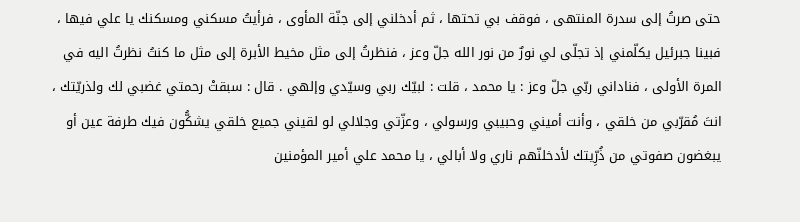حتى صرتُ إلى سدرة المنتهى ، فوقف بي تحتها ، ثم أدخلني إلى جنّة المأوى ، فرأيتُ مسكني ومسكنك يا علي فيها ، فبينا جبرئيل يكلّمني إذ تجلّى لي نورٌ من نور الله جلّ وعز ، فنظرتُ إلى مثل مخيط الأبرة إلى مثل ما كنتُ نظرتُ اليه في المرة الأولى ، فناداني ربّي جلّ وعز : يا محمد ، قلت : لبيّك ربي وسيّدي وإلهي . قال : سبقتْ رحمتي غضبي لك ولذريّتك ، انتَ مُقرّبي من خلقي ، وأنت أميني وحبيبي ورسولي ، وعزّتي وجلالي لو لقيني جميع خلقي يشكُّون فيك طرفة عين أو يبغضون صفوتي من ذُرِّيتك لأدخلنّهم ناري ولا أبالي ، يا محمد علي أمير المؤمنين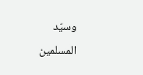وسيّد المسلمين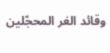وقائد الغر المحجّلين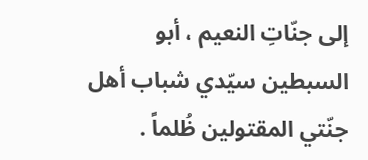إلى جنّاتِ النعيم ، أبو السبطين سيّدي شباب أهل جنّتي المقتولين ظُلماً .